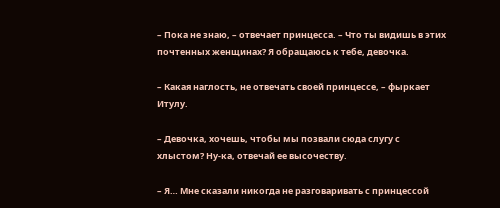– Пока не знаю, – отвечает принцесса. – Что ты видишь в этих почтенных женщинах? Я обращаюсь к тебе, девочка.

– Какая наглость, не отвечать своей принцессе, – фыркает Итулу.

– Девочка, хочешь, чтобы мы позвали сюда слугу с хлыстом? Ну-ка, отвечай ее высочеству.

– Я… Мне сказали никогда не разговаривать с принцессой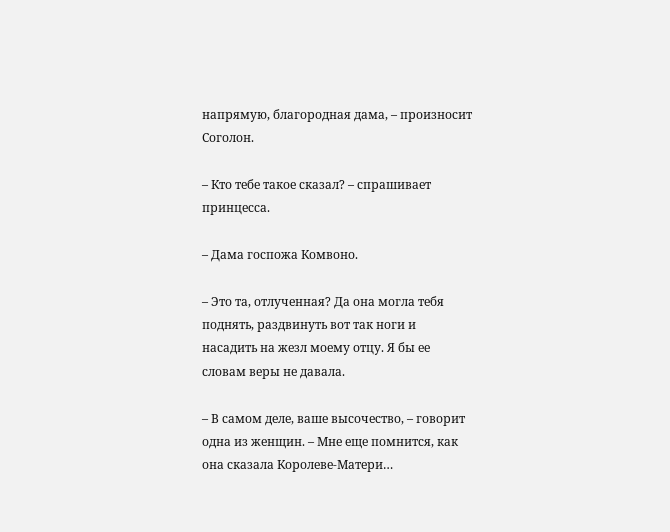напрямую, благородная дама, – произносит Соголон.

– Кто тебе такое сказал? – спрашивает принцесса.

– Дама госпожа Комвоно.

– Это та, отлученная? Да она могла тебя поднять, раздвинуть вот так ноги и насадить на жезл моему отцу. Я бы ее словам веры не давала.

– В самом деле, ваше высочество, – говорит одна из женщин. – Мне еще помнится, как она сказала Королеве-Матери…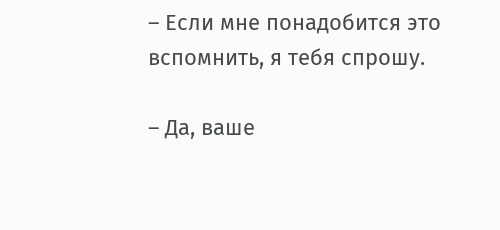– Если мне понадобится это вспомнить, я тебя спрошу.

– Да, ваше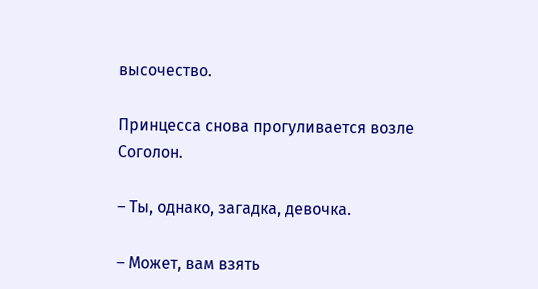высочество.

Принцесса снова прогуливается возле Соголон.

– Ты, однако, загадка, девочка.

– Может, вам взять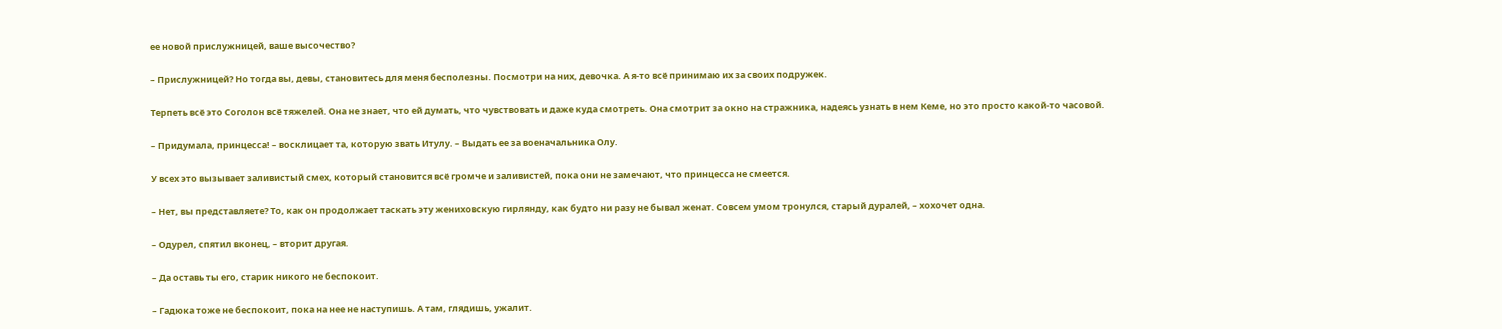ее новой прислужницей, ваше высочество?

– Прислужницей? Но тогда вы, девы, становитесь для меня бесполезны. Посмотри на них, девочка. А я-то всё принимаю их за своих подружек.

Терпеть всё это Соголон всё тяжелей. Она не знает, что ей думать, что чувствовать и даже куда смотреть. Она смотрит за окно на стражника, надеясь узнать в нем Кеме, но это просто какой-то часовой.

– Придумала, принцесса! – восклицает та, которую звать Итулу. – Выдать ее за военачальника Олу.

У всех это вызывает заливистый смех, который становится всё громче и заливистей, пока они не замечают, что принцесса не смеется.

– Нет, вы представляете? То, как он продолжает таскать эту жениховскую гирлянду, как будто ни разу не бывал женат. Совсем умом тронулся, старый дуралей, – хохочет одна.

– Одурел, спятил вконец, – вторит другая.

– Да оставь ты его, старик никого не беспокоит.

– Гадюка тоже не беспокоит, пока на нее не наступишь. А там, глядишь, ужалит.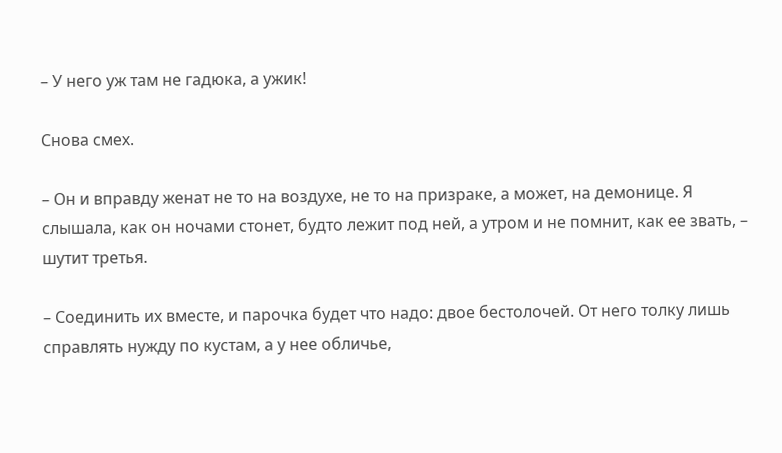– У него уж там не гадюка, а ужик!

Снова смех.

– Он и вправду женат не то на воздухе, не то на призраке, а может, на демонице. Я слышала, как он ночами стонет, будто лежит под ней, а утром и не помнит, как ее звать, – шутит третья.

– Соединить их вместе, и парочка будет что надо: двое бестолочей. От него толку лишь справлять нужду по кустам, а у нее обличье,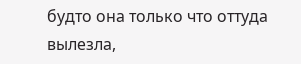будто она только что оттуда вылезла,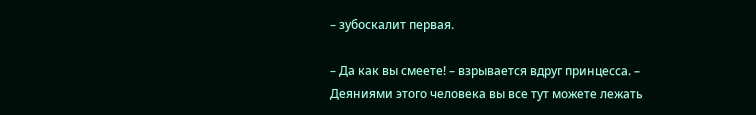– зубоскалит первая.

– Да как вы смеете! – взрывается вдруг принцесса. – Деяниями этого человека вы все тут можете лежать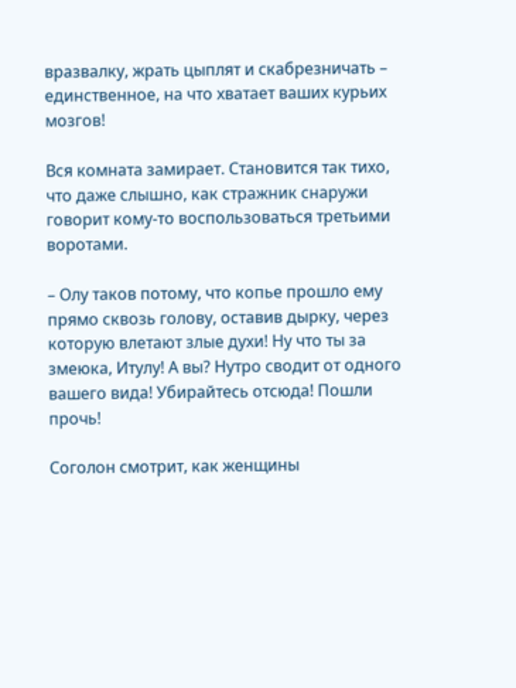вразвалку, жрать цыплят и скабрезничать – единственное, на что хватает ваших курьих мозгов!

Вся комната замирает. Становится так тихо, что даже слышно, как стражник снаружи говорит кому-то воспользоваться третьими воротами.

– Олу таков потому, что копье прошло ему прямо сквозь голову, оставив дырку, через которую влетают злые духи! Ну что ты за змеюка, Итулу! А вы? Нутро сводит от одного вашего вида! Убирайтесь отсюда! Пошли прочь!

Соголон смотрит, как женщины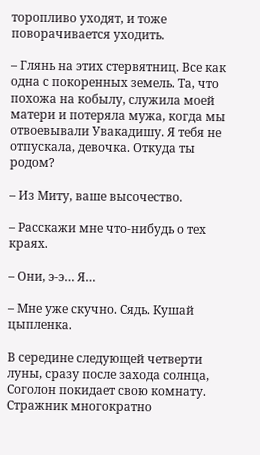торопливо уходят, и тоже поворачивается уходить.

– Глянь на этих стервятниц. Все как одна с покоренных земель. Та, что похожа на кобылу, служила моей матери и потеряла мужа, когда мы отвоевывали Увакадишу. Я тебя не отпускала, девочка. Откуда ты родом?

– Из Миту, ваше высочество.

– Расскажи мне что-нибудь о тех краях.

– Они, э-э… Я…

– Мне уже скучно. Сядь. Кушай цыпленка.

В середине следующей четверти луны, сразу после захода солнца, Соголон покидает свою комнату. Стражник многократно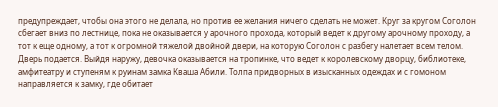предупреждает, чтобы она этого не делала, но против ее желания ничего сделать не может. Круг за кругом Соголон сбегает вниз по лестнице, пока не оказывается у арочного прохода, который ведет к другому арочному проходу, а тот к еще одному, а тот к огромной тяжелой двойной двери, на которую Соголон с разбегу налетает всем телом. Дверь подается. Выйдя наружу, девочка оказывается на тропинке, что ведет к королевскому дворцу, библиотеке, амфитеатру и ступеням к руинам замка Кваша Абили. Толпа придворных в изысканных одеждах и с гомоном направляется к замку, где обитает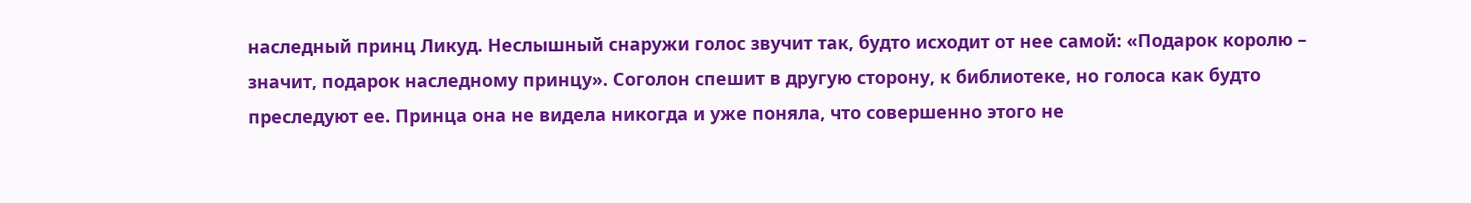наследный принц Ликуд. Неслышный снаружи голос звучит так, будто исходит от нее самой: «Подарок королю – значит, подарок наследному принцу». Соголон спешит в другую сторону, к библиотеке, но голоса как будто преследуют ее. Принца она не видела никогда и уже поняла, что совершенно этого не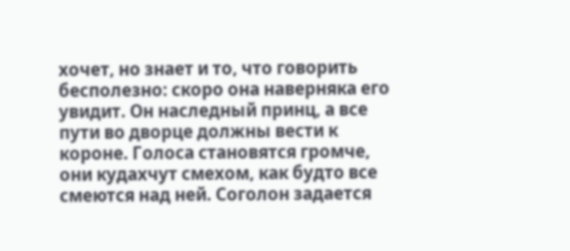хочет, но знает и то, что говорить бесполезно: скоро она наверняка его увидит. Он наследный принц, а все пути во дворце должны вести к короне. Голоса становятся громче, они кудахчут смехом, как будто все смеются над ней. Соголон задается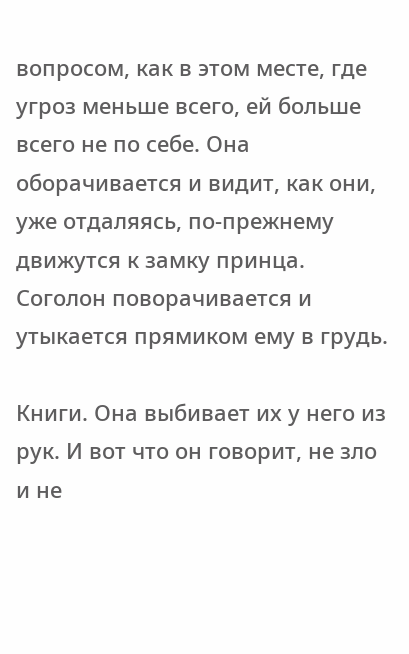вопросом, как в этом месте, где угроз меньше всего, ей больше всего не по себе. Она оборачивается и видит, как они, уже отдаляясь, по-прежнему движутся к замку принца. Соголон поворачивается и утыкается прямиком ему в грудь.

Книги. Она выбивает их у него из рук. И вот что он говорит, не зло и не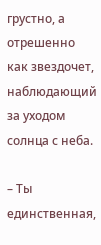грустно, а отрешенно как звездочет, наблюдающий за уходом солнца с неба.

– Ты единственная,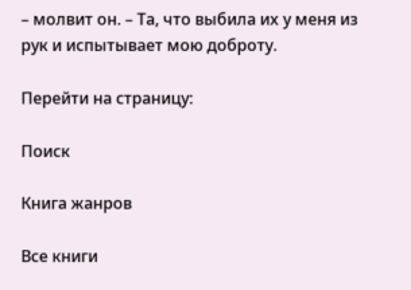– молвит он. – Та, что выбила их у меня из рук и испытывает мою доброту.

Перейти на страницу:

Поиск

Книга жанров

Все книги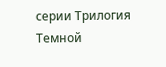серии Трилогия Темной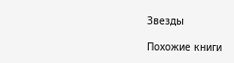Звезды

Похожие книги